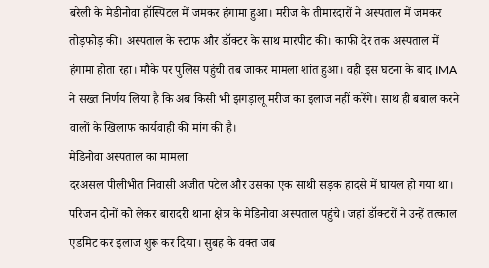बरेली के मेडीनोवा हॉस्पिटल में जमकर हंगामा हुआ। मरीज के तीमारदारों ने अस्पताल में जमकर तोड़फोड़ की। अस्पताल के स्टाफ और डॉक्टर के साथ मारपीट की। काफी देर तक अस्पताल में हंगामा होता रहा। मौके पर पुलिस पहुंची तब जाकर मामला शांत हुआ। वही इस घटना के बाद IMA ने सख्त निर्णय लिया है कि अब किसी भी झगड़ालू मरीज का इलाज नहीं करेंगे। साथ ही बबाल करने वालों के खिलाफ कार्यवाही की मांग की है।
मेडिनोवा अस्पताल का मामला
दरअसल पीलीभीत निवासी अजीत पटेल और उसका एक साथी सड़क हादसे में घायल हो गया था। परिजन दोनों को लेकर बारादरी थाना क्षेत्र के मेडिनोवा अस्पताल पहुंचे। जहां डॉक्टरों ने उन्हें तत्काल एडमिट कर इलाज शुरू कर दिया। सुबह के वक्त जब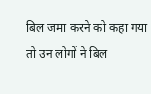बिल जमा करने को कहा गया तो उन लोगों ने बिल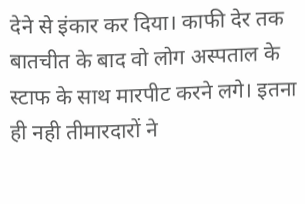देने से इंकार कर दिया। काफी देर तक बातचीत के बाद वो लोग अस्पताल के स्टाफ के साथ मारपीट करने लगे। इतना ही नही तीमारदारों ने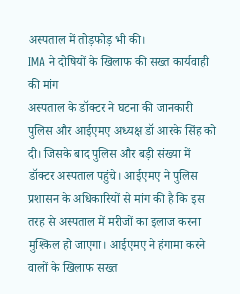अस्पताल में तोड़फोड़ भी की।
IMA ने दोषियों के खिलाफ की सख्त कार्यवाही की मांग
अस्पताल के डॉक्टर ने घटना की जानकारी पुलिस और आईएमए अध्यक्ष डॉ आरके सिंह को दी। जिसके बाद पुलिस और बड़ी संख्या में डॉक्टर अस्पताल पहुंचे। आईएमए ने पुलिस प्रशासन के अधिकारियों से मांग की है कि इस तरह से अस्पताल में मरीजों का इलाज करना मुश्किल हो जाएगा। आईएमए ने हंगामा करने वालों के खिलाफ सख्त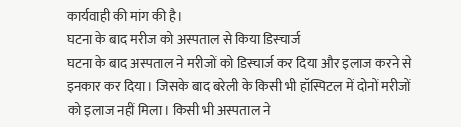कार्यवाही की मांग की है।
घटना के बाद मरीज को अस्पताल से किया डिस्चार्ज
घटना के बाद अस्पताल ने मरीजों को डिस्चार्ज कर दिया और इलाज करने से इनकार कर दिया। जिसके बाद बरेली के किसी भी हॉस्पिटल में दोनों मरीजों को इलाज नहीं मिला। किसी भी अस्पताल ने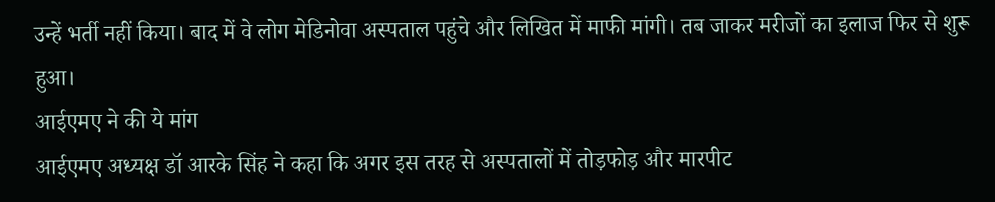उन्हें भर्ती नहीं किया। बाद में वे लोग मेडिनोवा अस्पताल पहुंचे और लिखित में माफी मांगी। तब जाकर मरीजों का इलाज फिर से शुरू हुआ।
आईएमए ने की ये मांग
आईएमए अध्यक्ष डॉ आरके सिंह ने कहा कि अगर इस तरह से अस्पतालों में तोड़फोड़ और मारपीट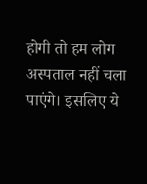होगी तो हम लोग अस्पताल नहीं चला पाएंगे। इसलिए ये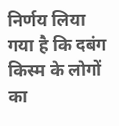निर्णय लिया गया है कि दबंग किस्म के लोगों का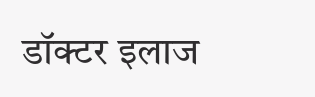डॉक्टर इलाज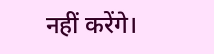नहीं करेंगे।